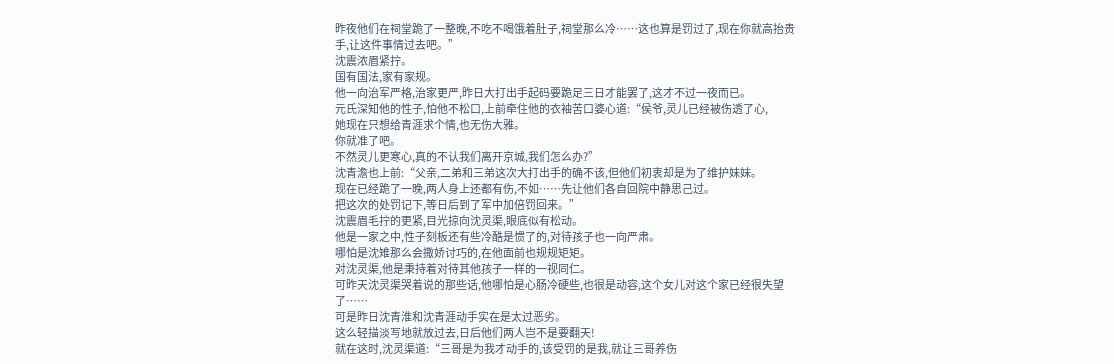昨夜他们在祠堂跪了一整晚,不吃不喝饿着肚子,祠堂那么冷……这也算是罚过了,现在你就高抬贵手,让这件事情过去吧。”
沈震浓眉紧拧。
国有国法,家有家规。
他一向治军严格,治家更严,昨日大打出手起码要跪足三日才能罢了,这才不过一夜而已。
元氏深知他的性子,怕他不松口,上前牵住他的衣袖苦口婆心道:“侯爷,灵儿已经被伤透了心,
她现在只想给青涯求个情,也无伤大雅。
你就准了吧。
不然灵儿更寒心,真的不认我们离开京城,我们怎么办?”
沈青澹也上前:“父亲,二弟和三弟这次大打出手的确不该,但他们初衷却是为了维护妹妹。
现在已经跪了一晚,两人身上还都有伤,不如……先让他们各自回院中静思己过。
把这次的处罚记下,等日后到了军中加倍罚回来。”
沈震眉毛拧的更紧,目光掠向沈灵渠,眼底似有松动。
他是一家之中,性子刻板还有些冷酷是惯了的,对待孩子也一向严肃。
哪怕是沈雉那么会撒娇讨巧的,在他面前也规规矩矩。
对沈灵渠,他是秉持着对待其他孩子一样的一视同仁。
可昨天沈灵渠哭着说的那些话,他哪怕是心肠冷硬些,也很是动容,这个女儿对这个家已经很失望了……
可是昨日沈青淮和沈青涯动手实在是太过恶劣。
这么轻描淡写地就放过去,日后他们两人岂不是要翻天!
就在这时,沈灵渠道:“三哥是为我才动手的,该受罚的是我,就让三哥养伤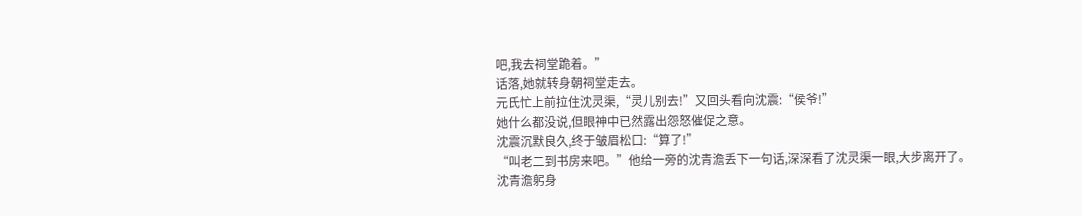吧,我去祠堂跪着。”
话落,她就转身朝祠堂走去。
元氏忙上前拉住沈灵渠,“灵儿别去!”又回头看向沈震:“侯爷!”
她什么都没说,但眼神中已然露出怨怒催促之意。
沈震沉默良久,终于皱眉松口:“算了!”
“叫老二到书房来吧。”他给一旁的沈青澹丢下一句话,深深看了沈灵渠一眼,大步离开了。
沈青澹躬身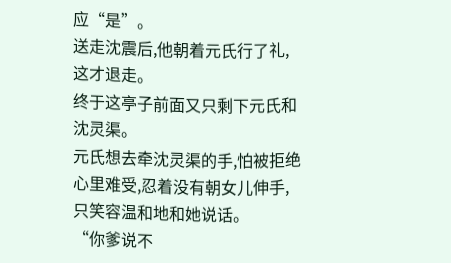应“是”。
送走沈震后,他朝着元氏行了礼,这才退走。
终于这亭子前面又只剩下元氏和沈灵渠。
元氏想去牵沈灵渠的手,怕被拒绝心里难受,忍着没有朝女儿伸手,只笑容温和地和她说话。
“你爹说不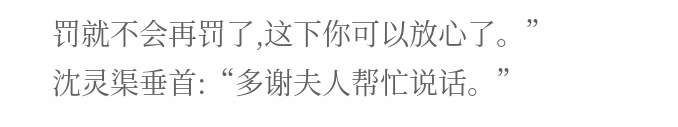罚就不会再罚了,这下你可以放心了。”
沈灵渠垂首:“多谢夫人帮忙说话。”